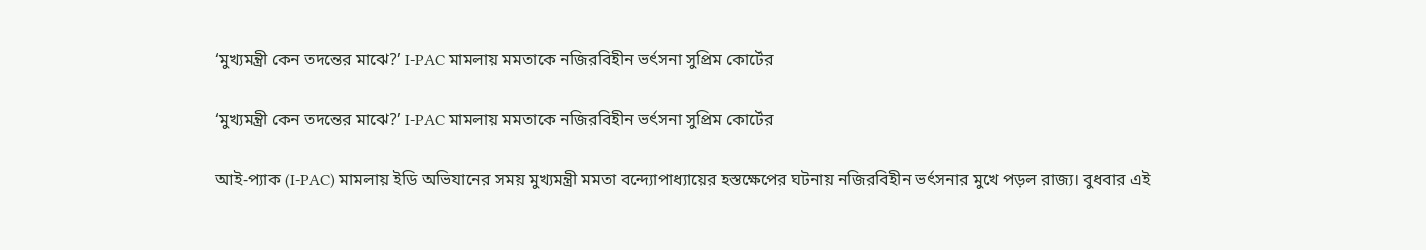‘মুখ্যমন্ত্রী কেন তদন্তের মাঝে?’ I-PAC মামলায় মমতাকে নজিরবিহীন ভর্ৎসনা সুপ্রিম কোর্টের

‘মুখ্যমন্ত্রী কেন তদন্তের মাঝে?’ I-PAC মামলায় মমতাকে নজিরবিহীন ভর্ৎসনা সুপ্রিম কোর্টের

আই-প্যাক (I-PAC) মামলায় ইডি অভিযানের সময় মুখ্যমন্ত্রী মমতা বন্দ্যোপাধ্যায়ের হস্তক্ষেপের ঘটনায় নজিরবিহীন ভর্ৎসনার মুখে পড়ল রাজ্য। বুধবার এই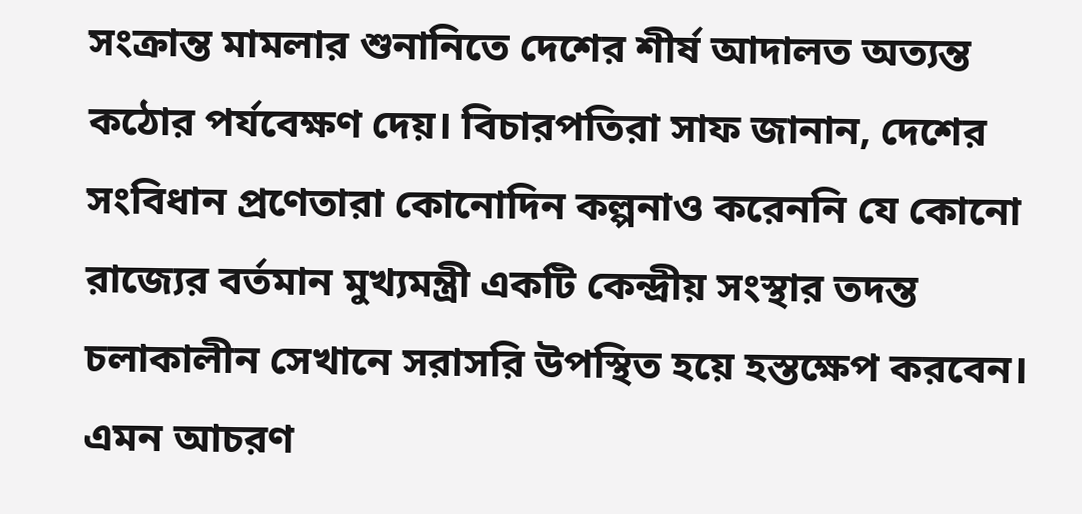সংক্রান্ত মামলার শুনানিতে দেশের শীর্ষ আদালত অত্যন্ত কঠোর পর্যবেক্ষণ দেয়। বিচারপতিরা সাফ জানান, দেশের সংবিধান প্রণেতারা কোনোদিন কল্পনাও করেননি যে কোনো রাজ্যের বর্তমান মুখ্যমন্ত্রী একটি কেন্দ্রীয় সংস্থার তদন্ত চলাকালীন সেখানে সরাসরি উপস্থিত হয়ে হস্তক্ষেপ করবেন। এমন আচরণ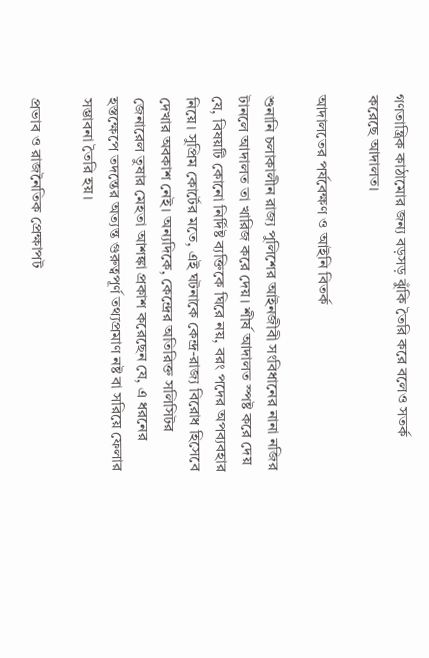গণতান্ত্রিক কাঠামোর জন্য বড়সড় ঝুঁকি তৈরি করে বলেও সতর্ক করেছে আদালত।

আদালতের পর্যবেক্ষণ ও আইনি বিতর্ক

শুনানি চলাকালীন রাজ্য পুলিশের আইনজীবী সংবিধানের নানা নজির টানলে আদালত তা খারিজ করে দেয়। শীর্ষ আদালত স্পষ্ট করে দেয় যে, বিষয়টি কোনো নির্দিষ্ট ব্যক্তিকে ঘিরে নয়, বরং পদের অপব্যবহার নিয়ে। সুপ্রিম কোর্টের মতে, এই ঘটনাকে কেন্দ্র-রাজ্য বিরোধ হিসেবে দেখার অবকাশ নেই। অন্যদিকে, কেন্দ্রের অতিরিক্ত সলিসিটর জেনারেল তুষার মেহতা আশঙ্কা প্রকাশ করেছেন যে, এ ধরনের হস্তক্ষেপে তদন্তের অত্যন্ত গুরুত্বপূর্ণ তথ্যপ্রমাণ নষ্ট বা সরিয়ে ফেলার সম্ভাবনা তৈরি হয়।

প্রভাব ও রাজনৈতিক প্রেক্ষাপট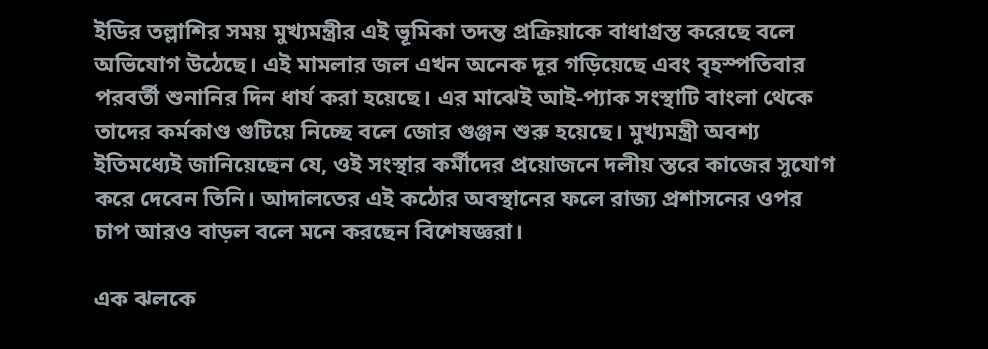ইডির তল্লাশির সময় মুখ্যমন্ত্রীর এই ভূমিকা তদন্ত প্রক্রিয়াকে বাধাগ্রস্ত করেছে বলে অভিযোগ উঠেছে। এই মামলার জল এখন অনেক দূর গড়িয়েছে এবং বৃহস্পতিবার পরবর্তী শুনানির দিন ধার্য করা হয়েছে। এর মাঝেই আই-প্যাক সংস্থাটি বাংলা থেকে তাদের কর্মকাণ্ড গুটিয়ে নিচ্ছে বলে জোর গুঞ্জন শুরু হয়েছে। মুখ্যমন্ত্রী অবশ্য ইতিমধ্যেই জানিয়েছেন যে, ওই সংস্থার কর্মীদের প্রয়োজনে দলীয় স্তরে কাজের সুযোগ করে দেবেন তিনি। আদালতের এই কঠোর অবস্থানের ফলে রাজ্য প্রশাসনের ওপর চাপ আরও বাড়ল বলে মনে করছেন বিশেষজ্ঞরা।

এক ঝলকে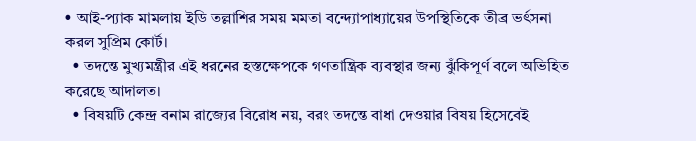• আই-প্যাক মামলায় ইডি তল্লাশির সময় মমতা বন্দ্যোপাধ্যায়ের উপস্থিতিকে তীব্র ভর্ৎসনা করল সুপ্রিম কোর্ট।
  • তদন্তে মুখ্যমন্ত্রীর এই ধরনের হস্তক্ষেপকে গণতান্ত্রিক ব্যবস্থার জন্য ঝুঁকিপূর্ণ বলে অভিহিত করেছে আদালত।
  • বিষয়টি কেন্দ্র বনাম রাজ্যের বিরোধ নয়, বরং তদন্তে বাধা দেওয়ার বিষয় হিসেবেই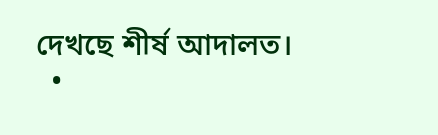দেখছে শীর্ষ আদালত।
  •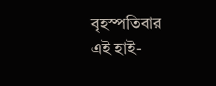বৃহস্পতিবার এই হাই-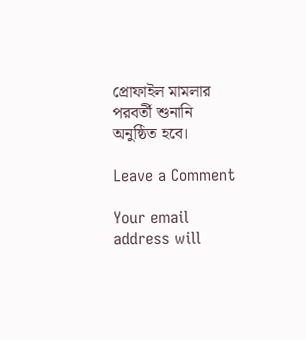প্রোফাইল মামলার পরবর্তী শুনানি অনুষ্ঠিত হবে।

Leave a Comment

Your email address will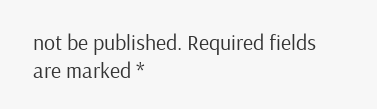not be published. Required fields are marked *